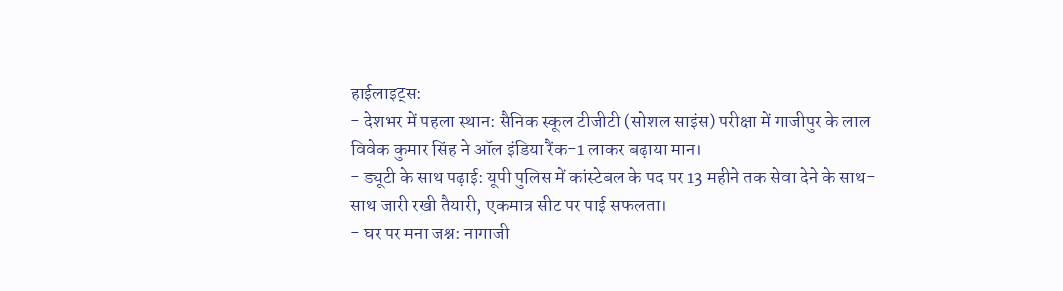हाईलाइट्स:
- देशभर में पहला स्थान: सैनिक स्कूल टीजीटी (सोशल साइंस) परीक्षा में गाजीपुर के लाल विवेक कुमार सिंह ने ऑल इंडिया रैंक-1 लाकर बढ़ाया मान।
- ड्यूटी के साथ पढ़ाई: यूपी पुलिस में कांस्टेबल के पद पर 13 महीने तक सेवा देने के साथ-साथ जारी रखी तैयारी, एकमात्र सीट पर पाई सफलता।
- घर पर मना जश्न: नागाजी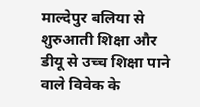माल्देपुर बलिया से शुरुआती शिक्षा और डीयू से उच्च शिक्षा पाने वाले विवेक के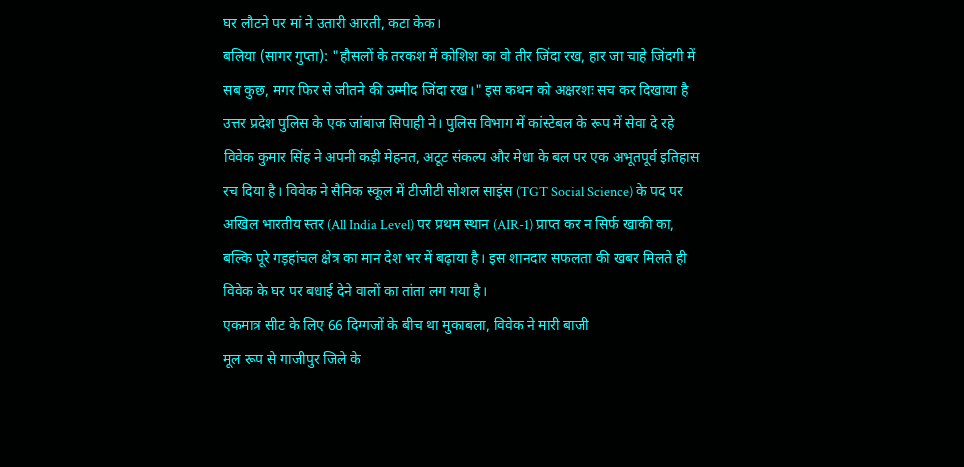घर लौटने पर मां ने उतारी आरती, कटा केक।
बलिया (सागर गुप्ता): "हौसलों के तरकश में कोशिश का वो तीर जिंदा रख, हार जा चाहे जिंदगी में सब कुछ, मगर फिर से जीतने की उम्मीद जिंदा रख।" इस कथन को अक्षरशः सच कर दिखाया है उत्तर प्रदेश पुलिस के एक जांबाज सिपाही ने। पुलिस विभाग में कांस्टेबल के रूप में सेवा दे रहे विवेक कुमार सिंह ने अपनी कड़ी मेहनत, अटूट संकल्प और मेधा के बल पर एक अभूतपूर्व इतिहास रच दिया है। विवेक ने सैनिक स्कूल में टीजीटी सोशल साइंस (TGT Social Science) के पद पर अखिल भारतीय स्तर (All India Level) पर प्रथम स्थान (AIR-1) प्राप्त कर न सिर्फ खाकी का, बल्कि पूरे गड़हांचल क्षेत्र का मान देश भर में बढ़ाया है। इस शानदार सफलता की खबर मिलते ही विवेक के घर पर बधाई देने वालों का तांता लग गया है।
एकमात्र सीट के लिए 66 दिग्गजों के बीच था मुकाबला, विवेक ने मारी बाजी
मूल रूप से गाजीपुर जिले के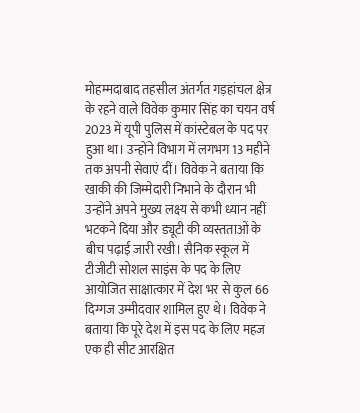मोहम्मदाबाद तहसील अंतर्गत गड़हांचल क्षेत्र के रहने वाले विवेक कुमार सिंह का चयन वर्ष 2023 में यूपी पुलिस में कांस्टेबल के पद पर हुआ था। उन्होंने विभाग में लगभग 13 महीने तक अपनी सेवाएं दीं। विवेक ने बताया कि खाकी की जिम्मेदारी निभाने के दौरान भी उन्होंने अपने मुख्य लक्ष्य से कभी ध्यान नहीं भटकने दिया और ड्यूटी की व्यस्तताओं के बीच पढ़ाई जारी रखी। सैनिक स्कूल में टीजीटी सोशल साइंस के पद के लिए आयोजित साक्षात्कार में देश भर से कुल 66 दिग्गज उम्मीदवार शामिल हुए थे। विवेक ने बताया कि पूरे देश में इस पद के लिए महज एक ही सीट आरक्षित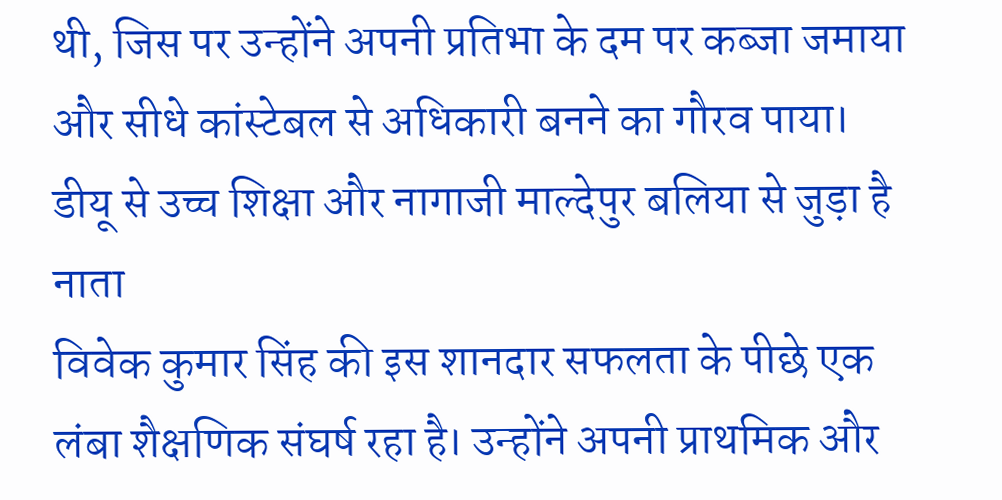थी, जिस पर उन्होंने अपनी प्रतिभा के दम पर कब्जा जमाया और सीधे कांस्टेबल से अधिकारी बनने का गौरव पाया।
डीयू से उच्च शिक्षा और नागाजी माल्देपुर बलिया से जुड़ा है नाता
विवेक कुमार सिंह की इस शानदार सफलता के पीछे एक लंबा शैक्षणिक संघर्ष रहा है। उन्होंने अपनी प्राथमिक और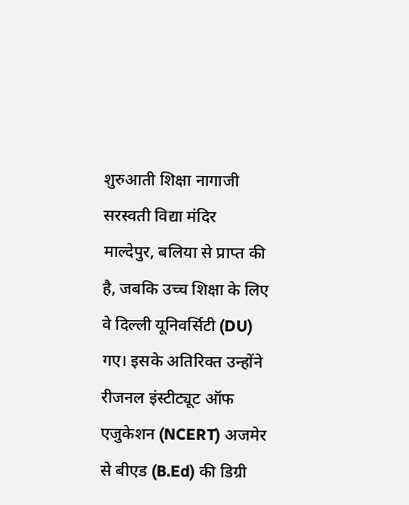शुरुआती शिक्षा नागाजी सरस्वती विद्या मंदिर माल्देपुर, बलिया से प्राप्त की है, जबकि उच्च शिक्षा के लिए वे दिल्ली यूनिवर्सिटी (DU) गए। इसके अतिरिक्त उन्होंने रीजनल इंस्टीट्यूट ऑफ एजुकेशन (NCERT) अजमेर से बीएड (B.Ed) की डिग्री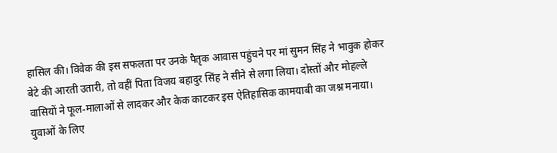हासिल की। विवेक की इस सफलता पर उनके पैतृक आवास पहुंचने पर मां सुमन सिंह ने भावुक होकर बेटे की आरती उतारी, तो वहीं पिता विजय बहादुर सिंह ने सीने से लगा लिया। दोस्तों और मोहल्ले वासियों ने फूल-मालाओं से लादकर और केक काटकर इस ऐतिहासिक कामयाबी का जश्न मनाया।
युवाओं के लिए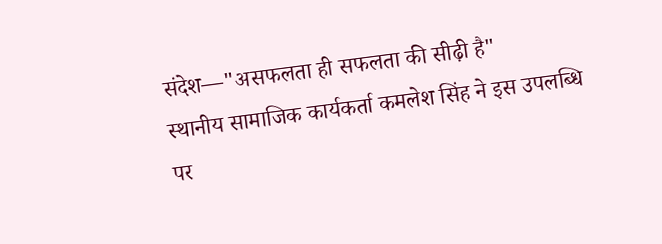संदेश—"असफलता ही सफलता की सीढ़ी है"
स्थानीय सामाजिक कार्यकर्ता कमलेश सिंह ने इस उपलब्धि पर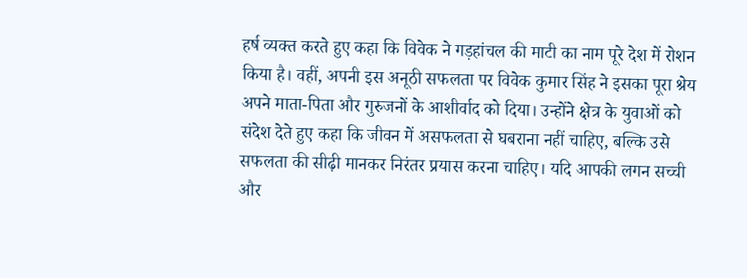हर्ष व्यक्त करते हुए कहा कि विवेक ने गड़हांचल की माटी का नाम पूरे देश में रोशन किया है। वहीं, अपनी इस अनूठी सफलता पर विवेक कुमार सिंह ने इसका पूरा श्रेय अपने माता-पिता और गुरुजनों के आशीर्वाद को दिया। उन्होंने क्षेत्र के युवाओं को संदेश देते हुए कहा कि जीवन में असफलता से घबराना नहीं चाहिए, बल्कि उसे सफलता की सीढ़ी मानकर निरंतर प्रयास करना चाहिए। यदि आपकी लगन सच्ची और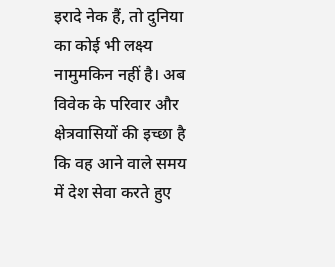इरादे नेक हैं, तो दुनिया का कोई भी लक्ष्य नामुमकिन नहीं है। अब विवेक के परिवार और क्षेत्रवासियों की इच्छा है कि वह आने वाले समय में देश सेवा करते हुए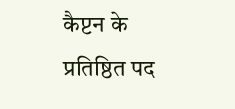कैप्टन के प्रतिष्ठित पद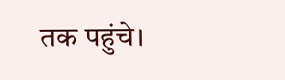तक पहुंचे।